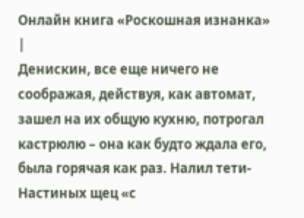Онлайн книга «Роскошная изнанка»
|
Денискин, все еще ничего не соображая, действуя, как автомат, зашел на их общую кухню, потрогал кастрюлю – она как будто ждала его, была горячая как раз. Налил тети-Настиных щец «с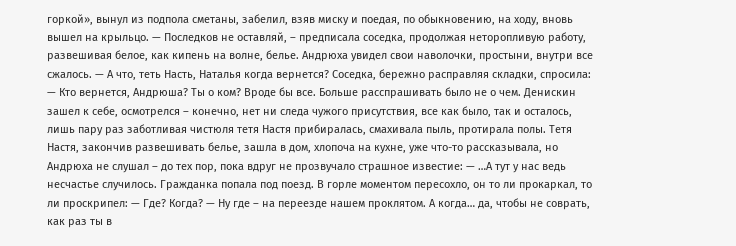горкой», вынул из подпола сметаны, забелил, взяв миску и поедая, по обыкновению, на ходу, вновь вышел на крыльцо. — Последков не оставляй, – предписала соседка, продолжая неторопливую работу, развешивая белое, как кипень на волне, белье. Андрюха увидел свои наволочки, простыни, внутри все сжалось. — А что, теть Насть, Наталья когда вернется? Соседка, бережно расправляя складки, спросила: — Кто вернется, Андрюша? Ты о ком? Вроде бы все. Больше расспрашивать было не о чем. Денискин зашел к себе, осмотрелся – конечно, нет ни следа чужого присутствия, все как было, так и осталось, лишь пару раз заботливая чистюля тетя Настя прибиралась, смахивала пыль, протирала полы. Тетя Настя, закончив развешивать белье, зашла в дом, хлопоча на кухне, уже что-то рассказывала, но Андрюха не слушал – до тех пор, пока вдруг не прозвучало страшное известие: — …А тут у нас ведь несчастье случилось. Гражданка попала под поезд. В горле моментом пересохло, он то ли прокаркал, то ли проскрипел: — Где? Когда? — Ну где – на переезде нашем проклятом. А когда… да, чтобы не соврать, как раз ты в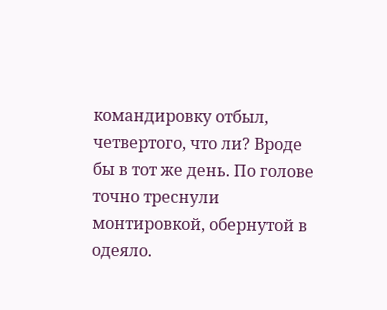командировку отбыл, четвертого, что ли? Вроде бы в тот же день. По голове точно треснули монтировкой, обернутой в одеяло.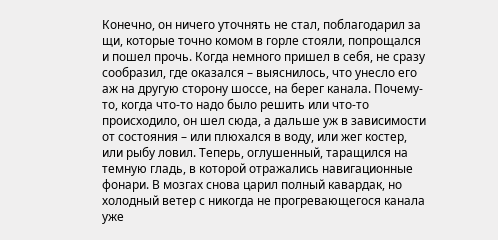Конечно, он ничего уточнять не стал, поблагодарил за щи, которые точно комом в горле стояли, попрощался и пошел прочь. Когда немного пришел в себя, не сразу сообразил, где оказался – выяснилось, что унесло его аж на другую сторону шоссе, на берег канала. Почему-то, когда что-то надо было решить или что-то происходило, он шел сюда, а дальше уж в зависимости от состояния – или плюхался в воду, или жег костер, или рыбу ловил. Теперь, оглушенный, таращился на темную гладь, в которой отражались навигационные фонари. В мозгах снова царил полный кавардак, но холодный ветер с никогда не прогревающегося канала уже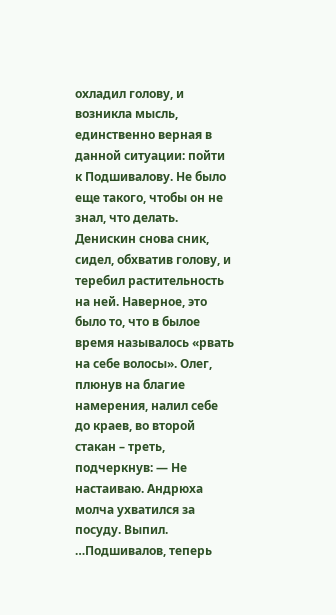охладил голову, и возникла мысль, единственно верная в данной ситуации: пойти к Подшивалову. Не было еще такого, чтобы он не знал, что делать. Денискин снова сник, сидел, обхватив голову, и теребил растительность на ней. Наверное, это было то, что в былое время называлось «рвать на себе волосы». Олег, плюнув на благие намерения, налил себе до краев, во второй стакан – треть, подчеркнув: — Не настаиваю. Андрюха молча ухватился за посуду. Выпил. …Подшивалов, теперь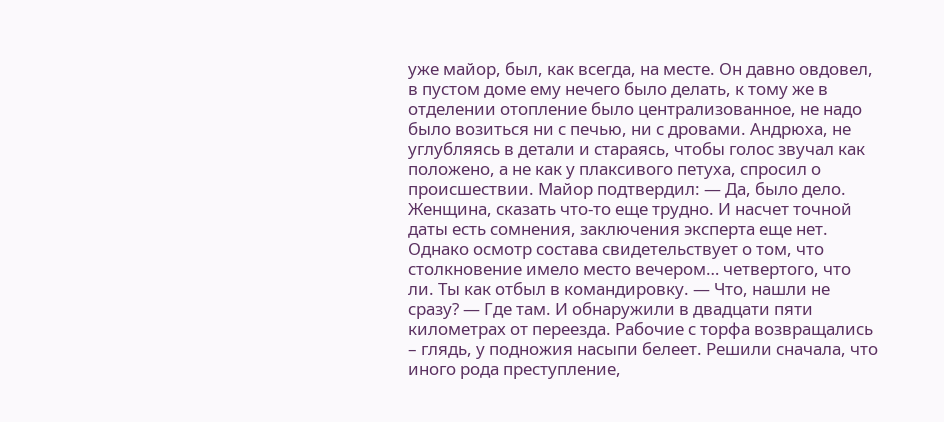уже майор, был, как всегда, на месте. Он давно овдовел, в пустом доме ему нечего было делать, к тому же в отделении отопление было централизованное, не надо было возиться ни с печью, ни с дровами. Андрюха, не углубляясь в детали и стараясь, чтобы голос звучал как положено, а не как у плаксивого петуха, спросил о происшествии. Майор подтвердил: — Да, было дело. Женщина, сказать что-то еще трудно. И насчет точной даты есть сомнения, заключения эксперта еще нет. Однако осмотр состава свидетельствует о том, что столкновение имело место вечером… четвертого, что ли. Ты как отбыл в командировку. — Что, нашли не сразу? — Где там. И обнаружили в двадцати пяти километрах от переезда. Рабочие с торфа возвращались – глядь, у подножия насыпи белеет. Решили сначала, что иного рода преступление,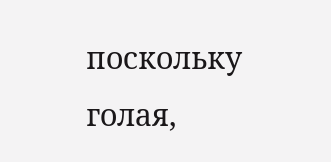поскольку голая,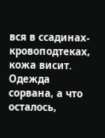вся в ссадинах-кровоподтеках, кожа висит. Одежда сорвана, а что осталось,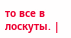то все в лоскуты. |